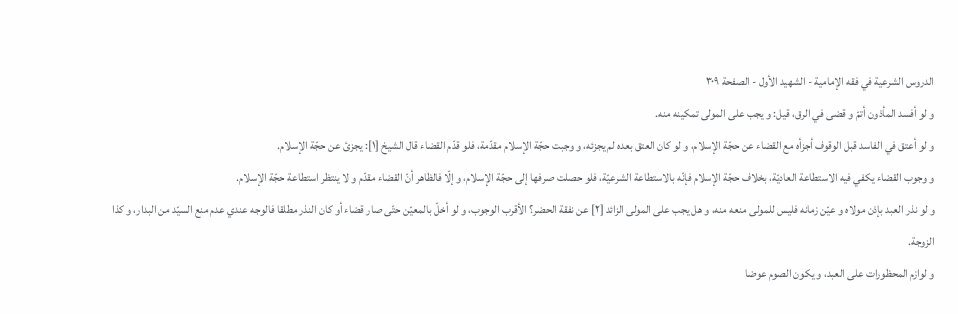الدروس الشرعية في فقه الإمامية - الشهيد الأول - الصفحة ٣٠٩
و لو أفسد المأذون أتمّ و قضى في الرق، قيل: و يجب على المولى تمكينه منه.
و لو أعتق في الفاسد قبل الوقوف أجزأه مع القضاء عن حجّة الإسلام، و لو كان العتق بعده لم يجزئه، و وجبت حجّة الإسلام مقدّمة، فلو قدّم القضاء قال الشيخ [١]: يجزئ عن حجّة الإسلام.
و وجوب القضاء يكفي فيه الاستطاعة العاديّة، بخلاف حجّة الإسلام فإنّه بالاستطاعة الشرعيّة، فلو حصلت صرفها إلى حجّة الإسلام، و إلّا فالظاهر أنّ القضاء مقدّم و لا ينتظر استطاعة حجّة الإسلام.
و لو نذر العبد بإذن مولاه و عيّن زمانه فليس للمولى منعه منه، و هل يجب على المولى الزائد [٢] عن نفقة الحضر؟ الأقرب الوجوب، و لو أخلّ بالمعيّن حتّى صار قضاء أو كان النذر مطلقا فالوجه عندي عدم منع السيّد من البدار، و كذا الزوجة.
و لوازم المحظورات على العبد، و يكون الصوم عوضا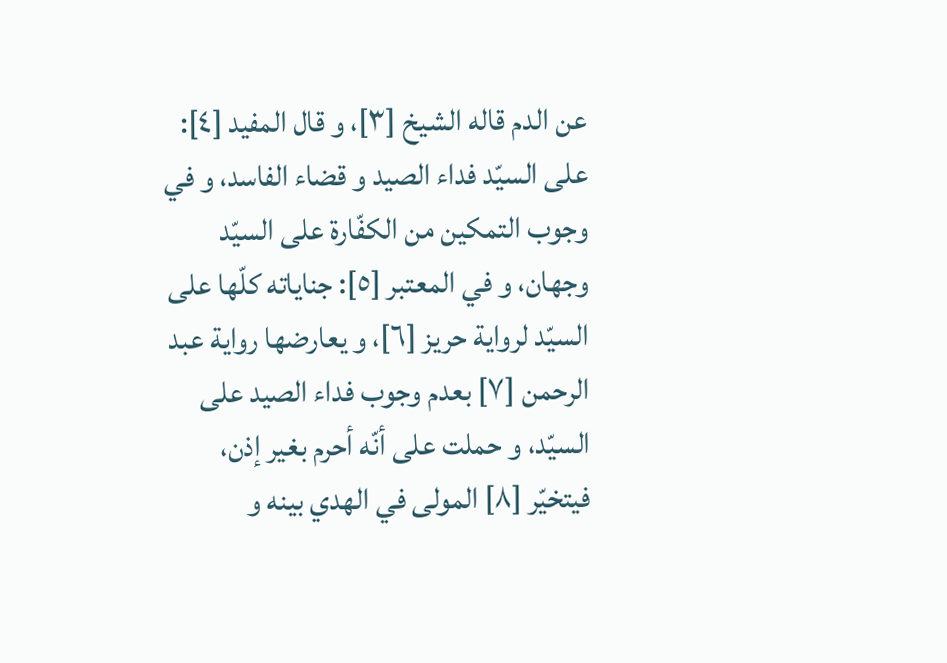عن الدم قاله الشيخ [٣]، و قال المفيد [٤]: على السيّد فداء الصيد و قضاء الفاسد، و في وجوب التمكين من الكفّارة على السيّد وجهان، و في المعتبر [٥]: جناياته كلّها على السيّد لرواية حريز [٦]، و يعارضها رواية عبد الرحمن [٧] بعدم وجوب فداء الصيد على السيّد، و حملت على أنّه أحرم بغير إذن، فيتخيّر [٨] المولى في الهدي بينه و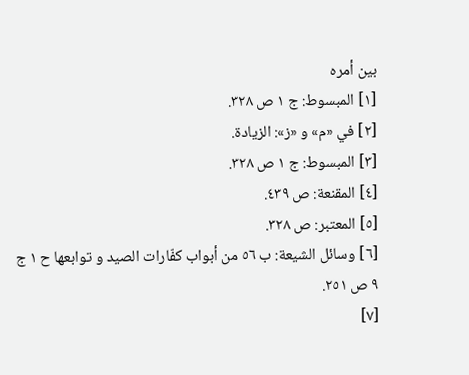بين أمره
[١] المبسوط: ج ١ ص ٣٢٨.
[٢] في «م» و «ز»: الزيادة.
[٣] المبسوط: ج ١ ص ٣٢٨.
[٤] المقنعة: ص ٤٣٩.
[٥] المعتبر: ص ٣٢٨.
[٦] وسائل الشيعة: ب ٥٦ من أبواب كفّارات الصيد و توابعها ح ١ ج ٩ ص ٢٥١.
[٧]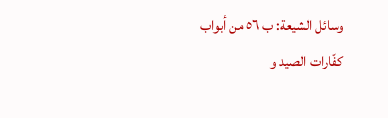وسائل الشيعة: ب ٥٦ من أبواب كفّارات الصيد و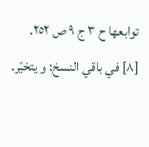توابعها ح ٣ ج ٩ ص ٢٥٢.
[٨] في باقي النسخ: و يتخيّر.